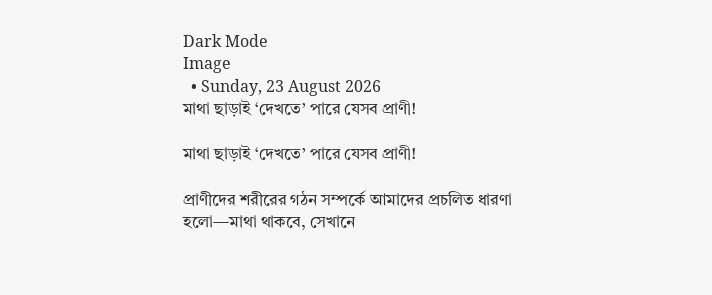Dark Mode
Image
  • Sunday, 23 August 2026
মাথা ছাড়াই ‘দেখতে’ পারে যেসব প্রাণী!

মাথা ছাড়াই ‘দেখতে’ পারে যেসব প্রাণী!

প্রাণীদের শরীরের গঠন সম্পর্কে আমাদের প্রচলিত ধারণা হলো—মাথা থাকবে, সেখানে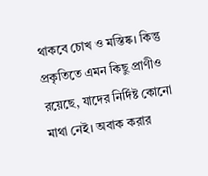থাকবে চোখ ও মস্তিষ্ক। কিন্তু প্রকৃতিতে এমন কিছু প্রাণীও রয়েছে, যাদের নির্দিষ্ট কোনো মাথা নেই। অবাক করার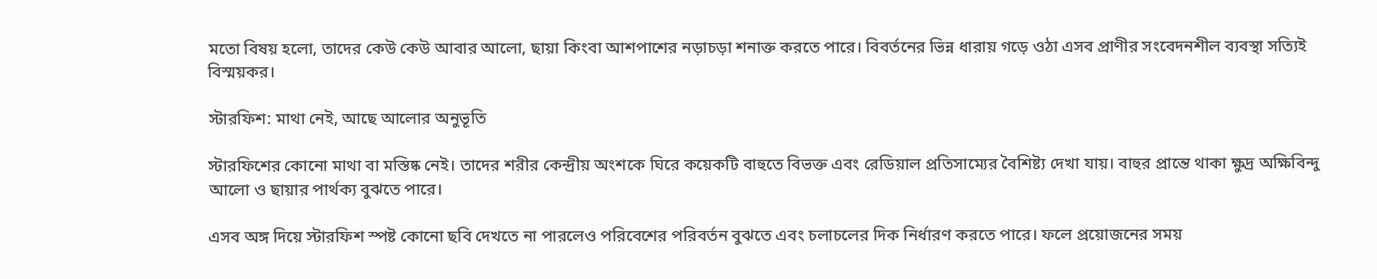মতো বিষয় হলো, তাদের কেউ কেউ আবার আলো, ছায়া কিংবা আশপাশের নড়াচড়া শনাক্ত করতে পারে। বিবর্তনের ভিন্ন ধারায় গড়ে ওঠা এসব প্রাণীর সংবেদনশীল ব্যবস্থা সত্যিই বিস্ময়কর।

স্টারফিশ: মাথা নেই, আছে আলোর অনুভূতি

স্টারফিশের কোনো মাথা বা মস্তিষ্ক নেই। তাদের শরীর কেন্দ্রীয় অংশকে ঘিরে কয়েকটি বাহুতে বিভক্ত এবং রেডিয়াল প্রতিসাম্যের বৈশিষ্ট্য দেখা যায়। বাহুর প্রান্তে থাকা ক্ষুদ্র অক্ষিবিন্দু আলো ও ছায়ার পার্থক্য বুঝতে পারে।

এসব অঙ্গ দিয়ে স্টারফিশ স্পষ্ট কোনো ছবি দেখতে না পারলেও পরিবেশের পরিবর্তন বুঝতে এবং চলাচলের দিক নির্ধারণ করতে পারে। ফলে প্রয়োজনের সময়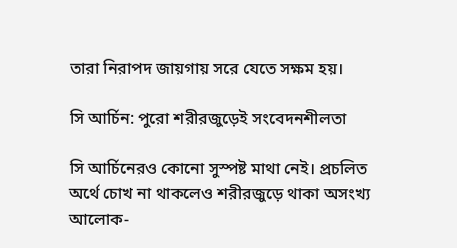তারা নিরাপদ জায়গায় সরে যেতে সক্ষম হয়।

সি আর্চিন: পুরো শরীরজুড়েই সংবেদনশীলতা

সি আর্চিনেরও কোনো সুস্পষ্ট মাথা নেই। প্রচলিত অর্থে চোখ না থাকলেও শরীরজুড়ে থাকা অসংখ্য আলোক-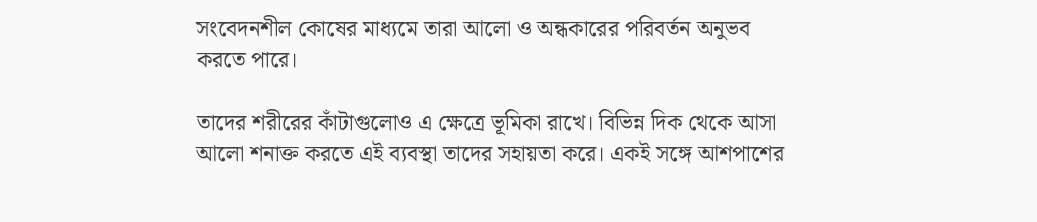সংবেদনশীল কোষের মাধ্যমে তারা আলো ও অন্ধকারের পরিবর্তন অনুভব করতে পারে।

তাদের শরীরের কাঁটাগুলোও এ ক্ষেত্রে ভূমিকা রাখে। বিভিন্ন দিক থেকে আসা আলো শনাক্ত করতে এই ব্যবস্থা তাদের সহায়তা করে। একই সঙ্গে আশপাশের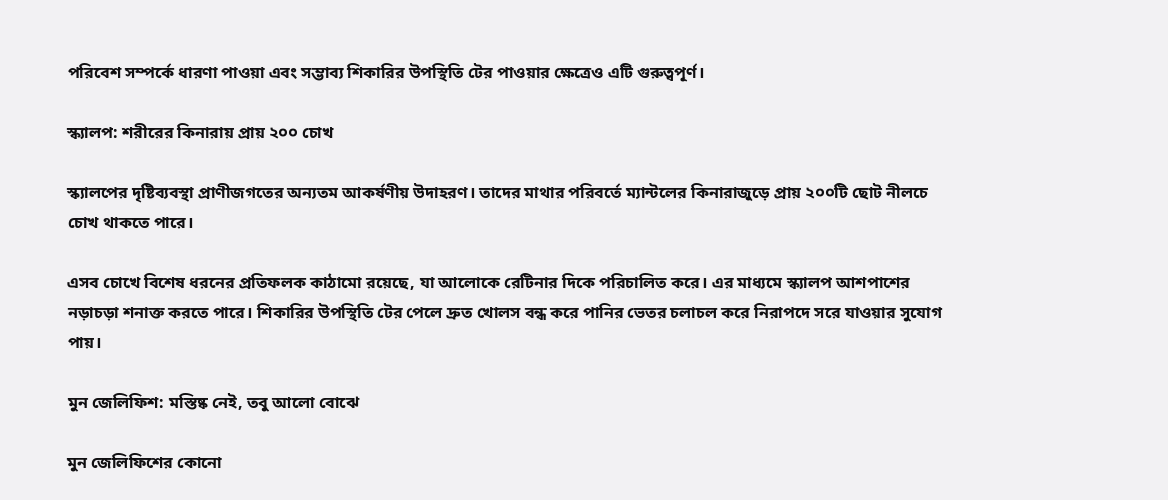পরিবেশ সম্পর্কে ধারণা পাওয়া এবং সম্ভাব্য শিকারির উপস্থিতি টের পাওয়ার ক্ষেত্রেও এটি গুরুত্বপূর্ণ।

স্ক্যালপ: শরীরের কিনারায় প্রায় ২০০ চোখ

স্ক্যালপের দৃষ্টিব্যবস্থা প্রাণীজগতের অন্যতম আকর্ষণীয় উদাহরণ। তাদের মাথার পরিবর্তে ম্যান্টলের কিনারাজুড়ে প্রায় ২০০টি ছোট নীলচে চোখ থাকতে পারে।

এসব চোখে বিশেষ ধরনের প্রতিফলক কাঠামো রয়েছে, যা আলোকে রেটিনার দিকে পরিচালিত করে। এর মাধ্যমে স্ক্যালপ আশপাশের নড়াচড়া শনাক্ত করতে পারে। শিকারির উপস্থিতি টের পেলে দ্রুত খোলস বন্ধ করে পানির ভেতর চলাচল করে নিরাপদে সরে যাওয়ার সুযোগ পায়।

মুন জেলিফিশ: মস্তিষ্ক নেই, তবু আলো বোঝে

মুন জেলিফিশের কোনো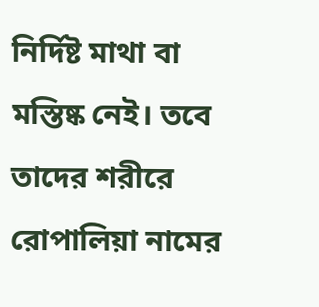নির্দিষ্ট মাথা বা মস্তিষ্ক নেই। তবে তাদের শরীরে রোপালিয়া নামের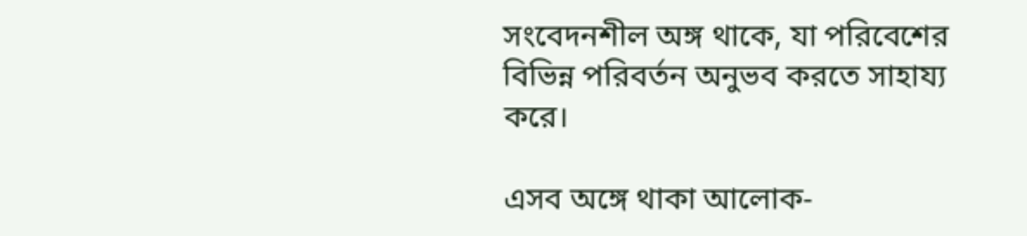সংবেদনশীল অঙ্গ থাকে, যা পরিবেশের বিভিন্ন পরিবর্তন অনুভব করতে সাহায্য করে।

এসব অঙ্গে থাকা আলোক-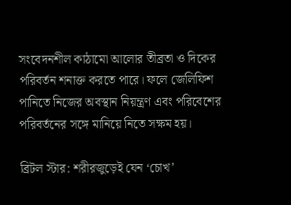সংবেদনশীল কাঠামো আলোর তীব্রতা ও দিকের পরিবর্তন শনাক্ত করতে পারে। ফলে জেলিফিশ পানিতে নিজের অবস্থান নিয়ন্ত্রণ এবং পরিবেশের পরিবর্তনের সঙ্গে মানিয়ে নিতে সক্ষম হয়।

ব্রিটল স্টার: শরীরজুড়েই যেন ‘চোখ’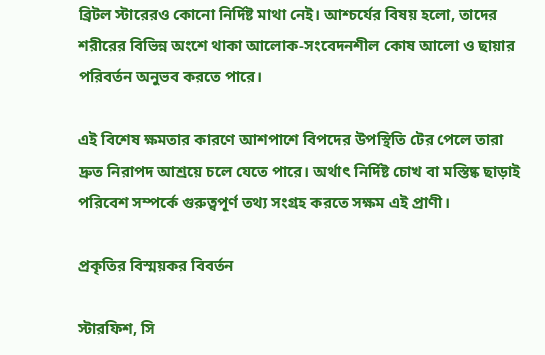ব্রিটল স্টারেরও কোনো নির্দিষ্ট মাথা নেই। আশ্চর্যের বিষয় হলো, তাদের শরীরের বিভিন্ন অংশে থাকা আলোক-সংবেদনশীল কোষ আলো ও ছায়ার পরিবর্তন অনুভব করতে পারে।

এই বিশেষ ক্ষমতার কারণে আশপাশে বিপদের উপস্থিতি টের পেলে তারা দ্রুত নিরাপদ আশ্রয়ে চলে যেতে পারে। অর্থাৎ নির্দিষ্ট চোখ বা মস্তিষ্ক ছাড়াই পরিবেশ সম্পর্কে গুরুত্বপূর্ণ তথ্য সংগ্রহ করতে সক্ষম এই প্রাণী।

প্রকৃতির বিস্ময়কর বিবর্তন

স্টারফিশ, সি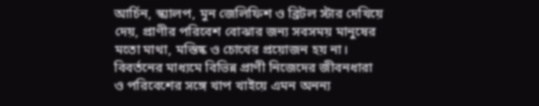আর্চিন, স্ক্যালপ, মুন জেলিফিশ ও ব্রিটল স্টার দেখিয়ে দেয়, প্রাণীর পরিবেশ বোঝার জন্য সবসময় মানুষের মতো মাথা, মস্তিষ্ক ও চোখের প্রয়োজন হয় না। বিবর্তনের মাধ্যমে বিভিন্ন প্রাণী নিজেদের জীবনধারা ও পরিবেশের সঙ্গে খাপ খাইয়ে এমন অনন্য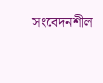সংবেদনশীল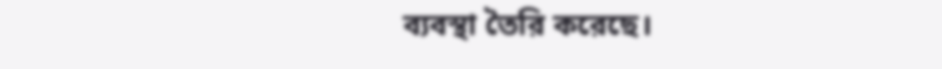ব্যবস্থা তৈরি করেছে।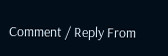Comment / Reply From